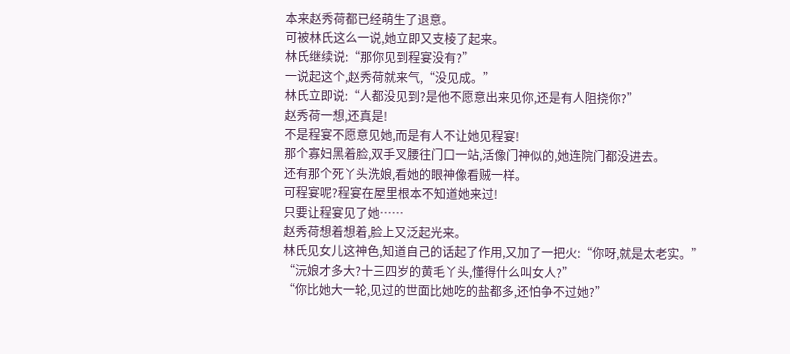本来赵秀荷都已经萌生了退意。
可被林氏这么一说,她立即又支棱了起来。
林氏继续说:“那你见到程宴没有?”
一说起这个,赵秀荷就来气,“没见成。”
林氏立即说:“人都没见到?是他不愿意出来见你,还是有人阻挠你?”
赵秀荷一想,还真是!
不是程宴不愿意见她,而是有人不让她见程宴!
那个寡妇黑着脸,双手叉腰往门口一站,活像门神似的,她连院门都没进去。
还有那个死丫头洗娘,看她的眼神像看贼一样。
可程宴呢?程宴在屋里根本不知道她来过!
只要让程宴见了她……
赵秀荷想着想着,脸上又泛起光来。
林氏见女儿这神色,知道自己的话起了作用,又加了一把火:“你呀,就是太老实。”
“沅娘才多大?十三四岁的黄毛丫头,懂得什么叫女人?”
“你比她大一轮,见过的世面比她吃的盐都多,还怕争不过她?”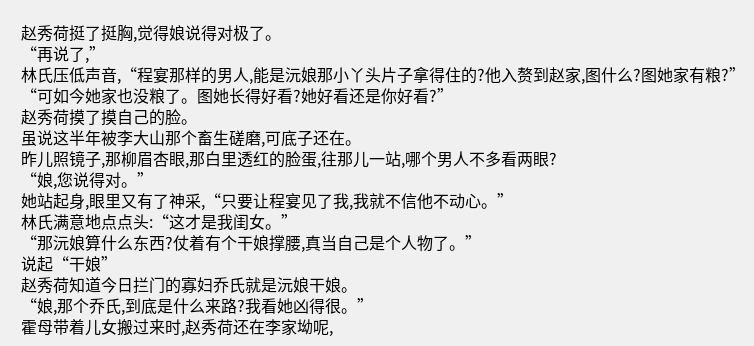赵秀荷挺了挺胸,觉得娘说得对极了。
“再说了,”
林氏压低声音,“程宴那样的男人,能是沅娘那小丫头片子拿得住的?他入赘到赵家,图什么?图她家有粮?”
“可如今她家也没粮了。图她长得好看?她好看还是你好看?”
赵秀荷摸了摸自己的脸。
虽说这半年被李大山那个畜生磋磨,可底子还在。
昨儿照镜子,那柳眉杏眼,那白里透红的脸蛋,往那儿一站,哪个男人不多看两眼?
“娘,您说得对。”
她站起身,眼里又有了神采,“只要让程宴见了我,我就不信他不动心。”
林氏满意地点点头:“这才是我闺女。”
“那沅娘算什么东西?仗着有个干娘撑腰,真当自己是个人物了。”
说起“干娘”
赵秀荷知道今日拦门的寡妇乔氏就是沅娘干娘。
“娘,那个乔氏,到底是什么来路?我看她凶得很。”
霍母带着儿女搬过来时,赵秀荷还在李家坳呢,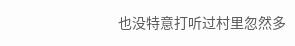也没特意打听过村里忽然多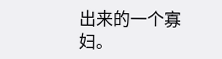出来的一个寡妇。